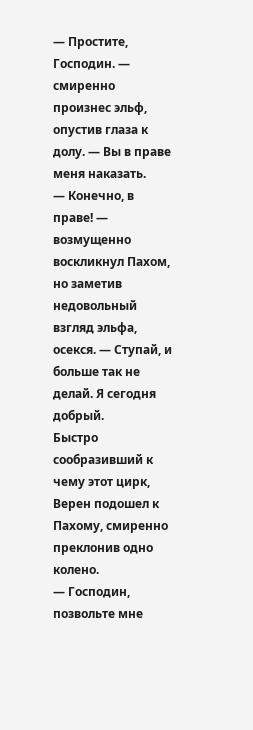— Простите, Господин. — смиренно произнес эльф, опустив глаза к долу. — Вы в праве меня наказать.
— Конечно, в праве! — возмущенно воскликнул Пахом, но заметив недовольный взгляд эльфа, осекся. — Ступай, и больше так не делай. Я сегодня добрый.
Быстро сообразивший к чему этот цирк, Верен подошел к Пахому, смиренно преклонив одно колено.
— Господин, позвольте мне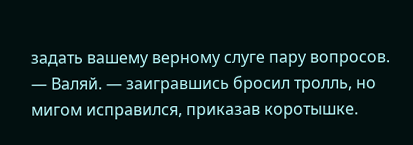задать вашему верному слуге пару вопросов.
— Валяй. — заигравшись бросил тролль, но мигом исправился, приказав коротышке.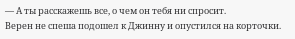— А ты расскажешь все, о чем он тебя ни спросит.
Верен не спеша подошел к Джинну и опустился на корточки.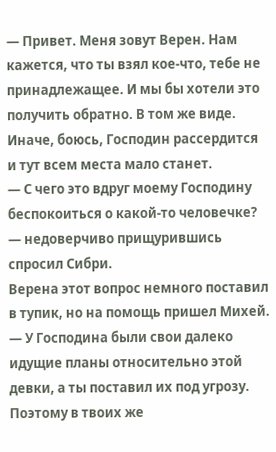— Привет. Меня зовут Верен. Нам кажется, что ты взял кое-что, тебе не принадлежащее. И мы бы хотели это получить обратно. В том же виде. Иначе, боюсь, Господин рассердится и тут всем места мало станет.
— С чего это вдруг моему Господину беспокоиться о какой-то человечке? — недоверчиво прищурившись спросил Сибри.
Верена этот вопрос немного поставил в тупик, но на помощь пришел Михей.
— У Господина были свои далеко идущие планы относительно этой девки, а ты поставил их под угрозу. Поэтому в твоих же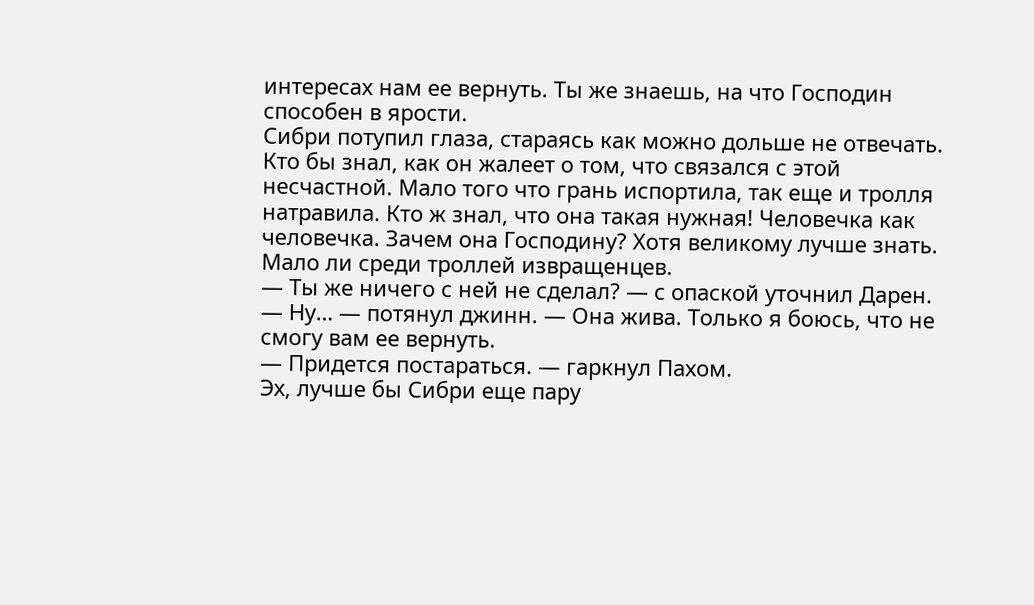интересах нам ее вернуть. Ты же знаешь, на что Господин способен в ярости.
Сибри потупил глаза, стараясь как можно дольше не отвечать. Кто бы знал, как он жалеет о том, что связался с этой несчастной. Мало того что грань испортила, так еще и тролля натравила. Кто ж знал, что она такая нужная! Человечка как человечка. Зачем она Господину? Хотя великому лучше знать. Мало ли среди троллей извращенцев.
— Ты же ничего с ней не сделал? — с опаской уточнил Дарен.
— Ну… — потянул джинн. — Она жива. Только я боюсь, что не смогу вам ее вернуть.
— Придется постараться. — гаркнул Пахом.
Эх, лучше бы Сибри еще пару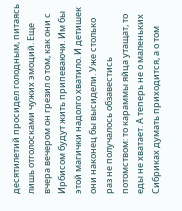десятилетий просидел голодным, питаясь лишь отголосками чужих эмоций. Еще вчера вечером он грезил о том, как они с Ирбисом будут жить припеваючи. Им бы этой магички надолго хватило. И детишек они наконец бы высидели. Уже столько раз не получалось обзавестись потомством: то караммы яйца утащат, то еды не хватает. А теперь не о маленьких Сибриках думать приходится, а о том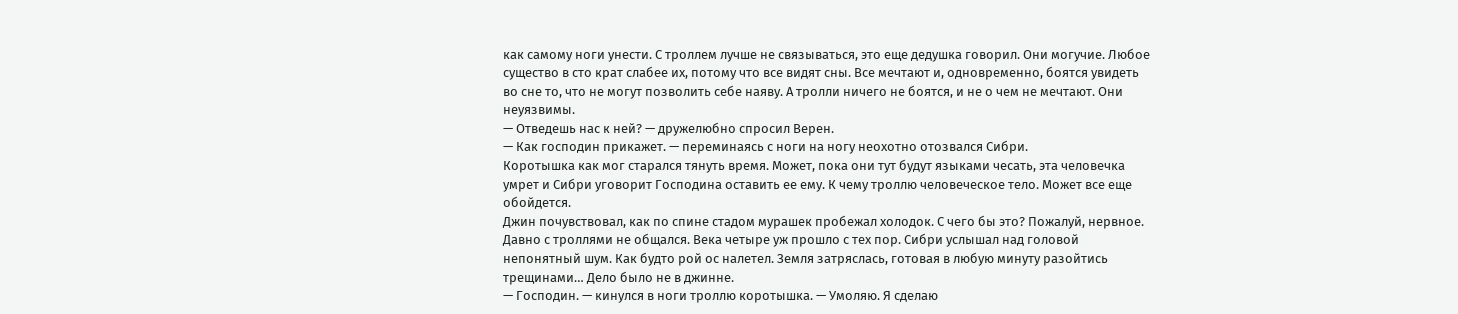как самому ноги унести. С троллем лучше не связываться, это еще дедушка говорил. Они могучие. Любое существо в сто крат слабее их, потому что все видят сны. Все мечтают и, одновременно, боятся увидеть во сне то, что не могут позволить себе наяву. А тролли ничего не боятся, и не о чем не мечтают. Они неуязвимы.
— Отведешь нас к ней? — дружелюбно спросил Верен.
— Как господин прикажет. — переминаясь с ноги на ногу неохотно отозвался Сибри.
Коротышка как мог старался тянуть время. Может, пока они тут будут языками чесать, эта человечка умрет и Сибри уговорит Господина оставить ее ему. К чему троллю человеческое тело. Может все еще обойдется.
Джин почувствовал, как по спине стадом мурашек пробежал холодок. С чего бы это? Пожалуй, нервное. Давно с троллями не общался. Века четыре уж прошло с тех пор. Сибри услышал над головой непонятный шум. Как будто рой ос налетел. Земля затряслась, готовая в любую минуту разойтись трещинами… Дело было не в джинне.
— Господин. — кинулся в ноги троллю коротышка. — Умоляю. Я сделаю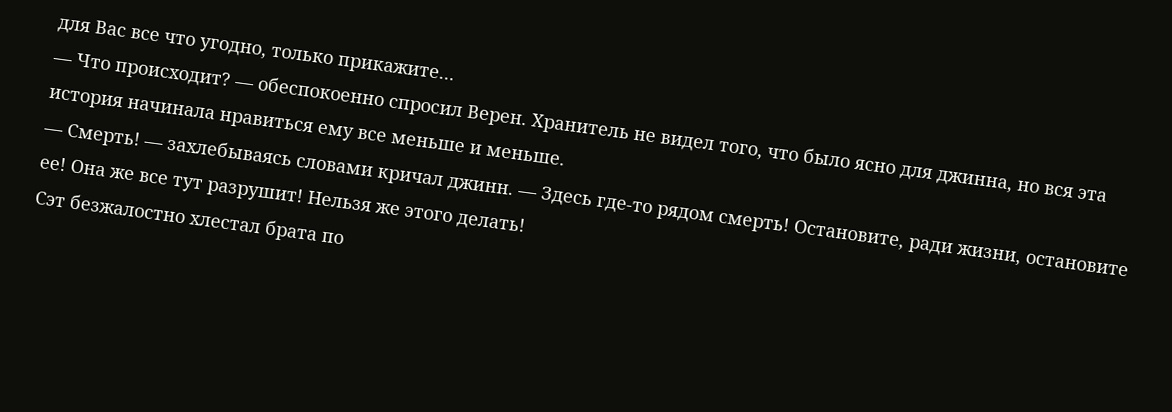для Вас все что угодно, только прикажите…
— Что происходит? — обеспокоенно спросил Верен. Хранитель не видел того, что было ясно для джинна, но вся эта история начинала нравиться ему все меньше и меньше.
— Смерть! — захлебываясь словами кричал джинн. — Здесь где-то рядом смерть! Остановите, ради жизни, остановите ее! Она же все тут разрушит! Нельзя же этого делать!
Сэт безжалостно хлестал брата по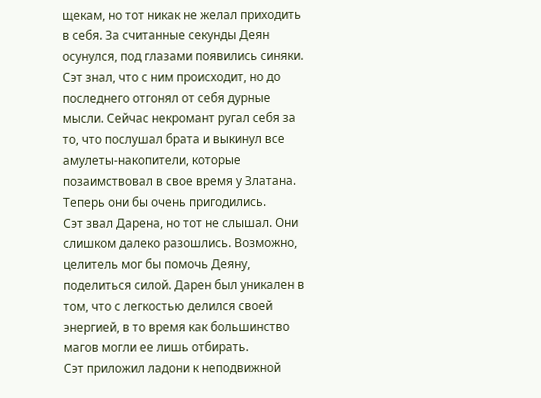щекам, но тот никак не желал приходить в себя. За считанные секунды Деян осунулся, под глазами появились синяки. Сэт знал, что с ним происходит, но до последнего отгонял от себя дурные мысли. Сейчас некромант ругал себя за то, что послушал брата и выкинул все амулеты-накопители, которые позаимствовал в свое время у Златана. Теперь они бы очень пригодились.
Сэт звал Дарена, но тот не слышал. Они слишком далеко разошлись. Возможно, целитель мог бы помочь Деяну, поделиться силой. Дарен был уникален в том, что с легкостью делился своей энергией, в то время как большинство магов могли ее лишь отбирать.
Сэт приложил ладони к неподвижной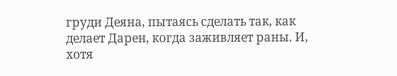груди Деяна, пытаясь сделать так, как делает Дарен, когда заживляет раны. И, хотя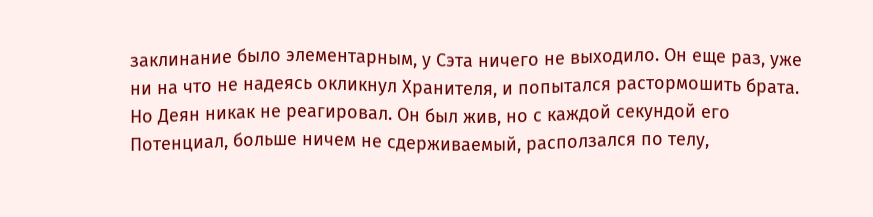заклинание было элементарным, у Сэта ничего не выходило. Он еще раз, уже ни на что не надеясь окликнул Хранителя, и попытался растормошить брата. Но Деян никак не реагировал. Он был жив, но с каждой секундой его Потенциал, больше ничем не сдерживаемый, расползался по телу,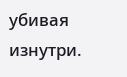убивая изнутри.